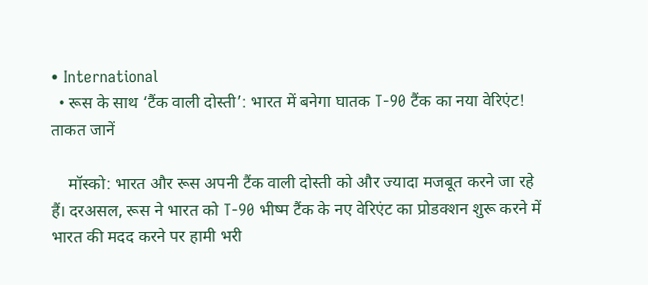• International
  • रूस के साथ ‘टैंक वाली दोस्ती’: भारत में बनेगा घातक T-90 टैंक का नया वेरिएंट! ताकत जानें

    मॉस्को: भारत और रूस अपनी टैंक वाली दोस्ती को और ज्यादा मजबूत करने जा रहे हैं। दरअसल, रूस ने भारत को T-90 भीष्म टैंक के नए वेरिएंट का प्रोडक्शन शुरू करने में भारत की मदद करने पर हामी भरी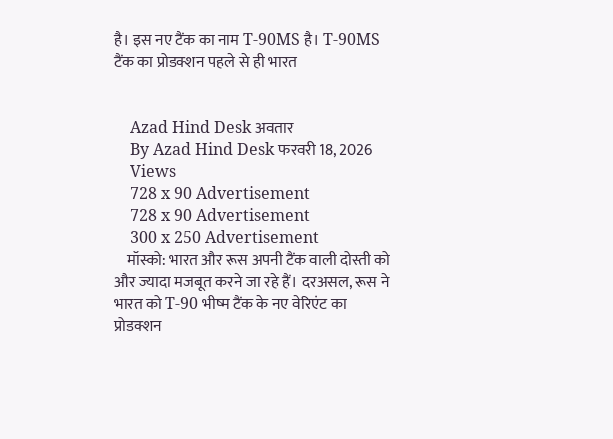है। इस नए टैंक का नाम T-90MS है। T-90MS टैंक का प्रोडक्शन पहले से ही भारत


    Azad Hind Desk अवतार
    By Azad Hind Desk फरवरी 18, 2026
    Views
    728 x 90 Advertisement
    728 x 90 Advertisement
    300 x 250 Advertisement
    मॉस्को: भारत और रूस अपनी टैंक वाली दोस्ती को और ज्यादा मजबूत करने जा रहे हैं। दरअसल, रूस ने भारत को T-90 भीष्म टैंक के नए वेरिएंट का प्रोडक्शन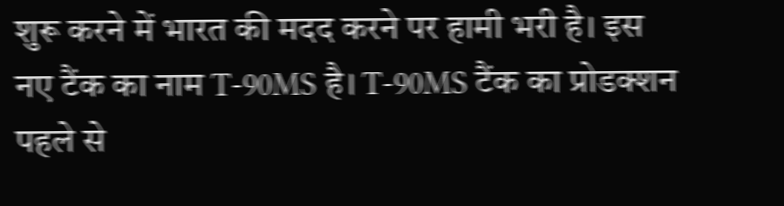शुरू करने में भारत की मदद करने पर हामी भरी है। इस नए टैंक का नाम T-90MS है। T-90MS टैंक का प्रोडक्शन पहले से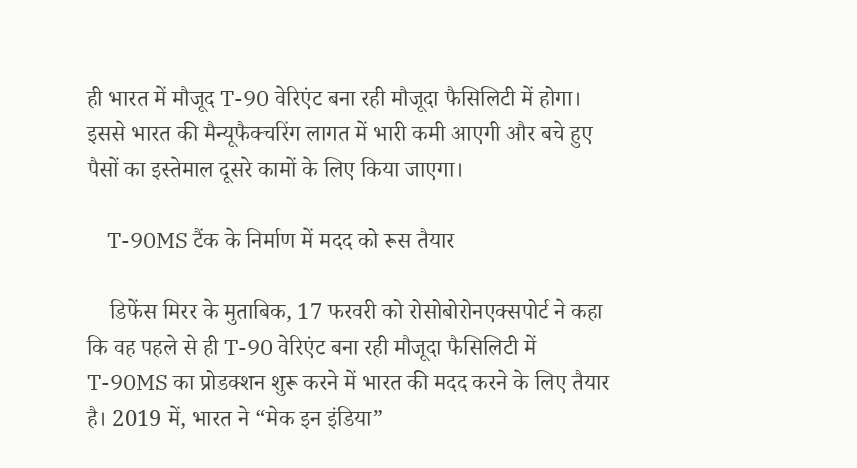ही भारत में मौजूद T-90 वेरिएंट बना रही मौजूदा फैसिलिटी में होगा। इससे भारत की मैन्यूफैक्चरिंग लागत में भारी कमी आएगी और बचे हुए पैसों का इस्तेमाल दूसरे कामों के लिए किया जाएगा।

    T-90MS टैंक के निर्माण में मदद को रूस तैयार

    डिफेंस मिरर के मुताबिक, 17 फरवरी को रोसोबोरोनएक्सपोर्ट ने कहा कि वह पहले से ही T-90 वेरिएंट बना रही मौजूदा फैसिलिटी में T-90MS का प्रोडक्शन शुरू करने में भारत की मदद करने के लिए तैयार है। 2019 में, भारत ने “मेक इन इंडिया”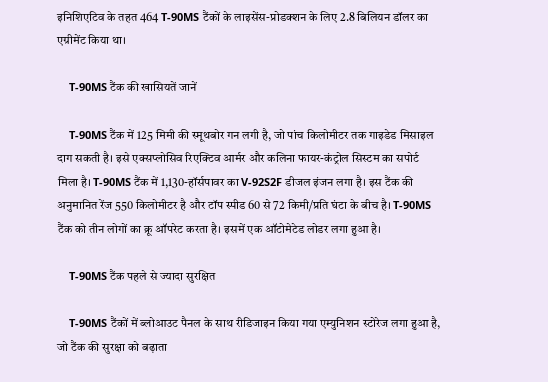इनिशिएटिव के तहत 464 T-90MS टैंकों के लाइसेंस-प्रोडक्शन के लिए 2.8 बिलियन डॉलर का एग्रीमेंट किया था।

    T-90MS टैंक की खासियतें जानें

    T-90MS टैंक में 125 मिमी की स्मूथबोर गन लगी है, जो पांच किलोमीटर तक गाइडेड मिसाइल दाग सकती है। इसे एक्सप्लोसिव रिएक्टिव आर्मर और कलिना फायर-कंट्रोल सिस्टम का सपोर्ट मिला है। T-90MS टैंक में 1,130-हॉर्सपावर का V-92S2F डीजल इंजन लगा है। इस टैंक की अनुमानित रेंज 550 किलोमीटर है और टॉप स्पीड 60 से 72 किमी/प्रति घंटा के बीच है। T-90MS टैंक को तीन लोगों का क्रू ऑपरेट करता है। इसमें एक ऑटोमेटेड लोडर लगा हुआ है।

    T-90MS टैंक पहले से ज्यादा सुरक्षित

    T-90MS टैंकों में ब्लोआउट पैनल के साथ रीडिजाइन किया गया एम्युनिशन स्टोरेज लगा हुआ है, जो टैंक की सुरक्षा को बढ़ाता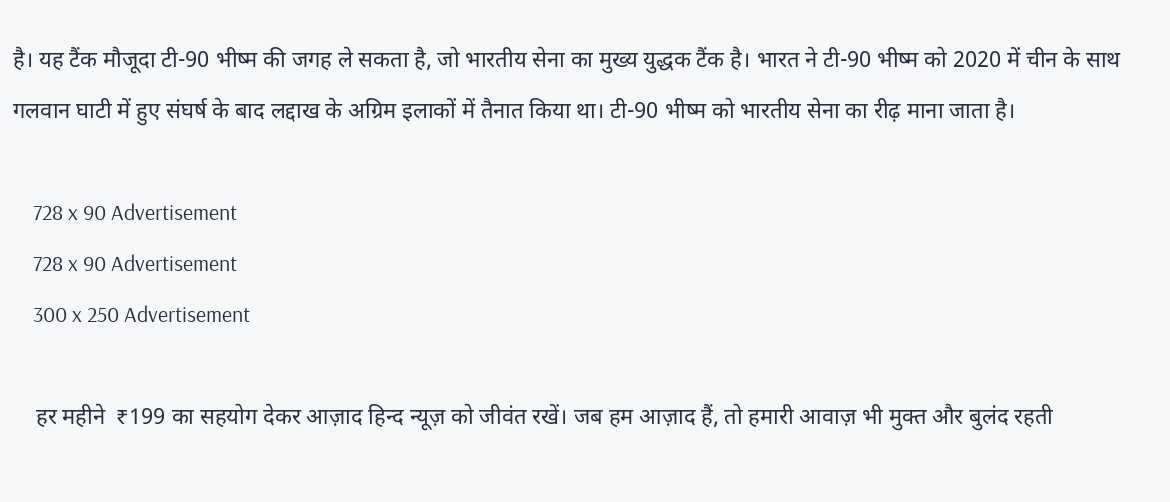है। यह टैंक मौजूदा टी-90 भीष्म की जगह ले सकता है, जो भारतीय सेना का मुख्य युद्धक टैंक है। भारत ने टी-90 भीष्म को 2020 में चीन के साथ गलवान घाटी में हुए संघर्ष के बाद लद्दाख के अग्रिम इलाकों में तैनात किया था। टी-90 भीष्म को भारतीय सेना का रीढ़ माना जाता है।

    728 x 90 Advertisement
    728 x 90 Advertisement
    300 x 250 Advertisement

    हर महीने  ₹199 का सहयोग देकर आज़ाद हिन्द न्यूज़ को जीवंत रखें। जब हम आज़ाद हैं, तो हमारी आवाज़ भी मुक्त और बुलंद रहती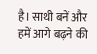है। साथी बनें और हमें आगे बढ़ने की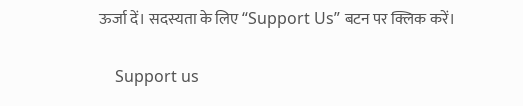ऊर्जा दें। सदस्यता के लिए “Support Us” बटन पर क्लिक करें।

    Support us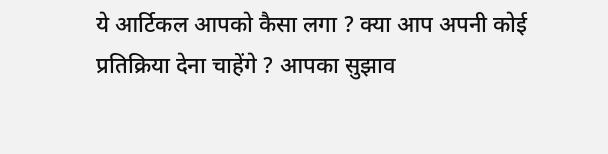ये आर्टिकल आपको कैसा लगा ? क्या आप अपनी कोई प्रतिक्रिया देना चाहेंगे ? आपका सुझाव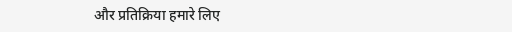और प्रतिक्रिया हमारे लिए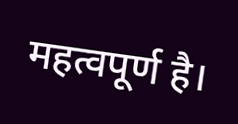महत्वपूर्ण है।